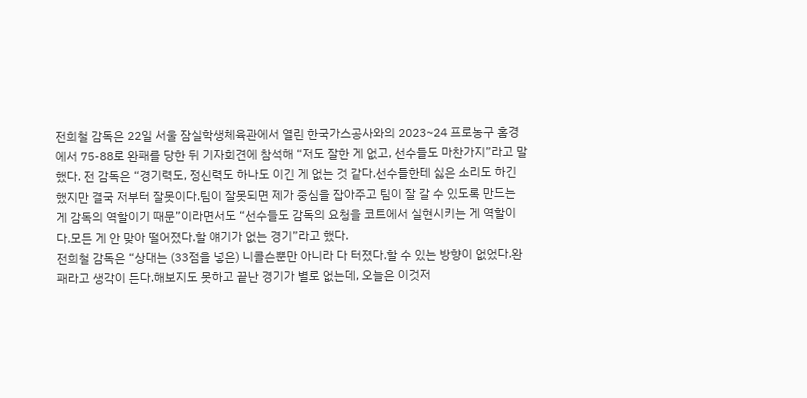전희철 감독은 22일 서울 잠실학생체육관에서 열린 한국가스공사와의 2023~24 프로농구 홈경에서 75-88로 완패를 당한 뒤 기자회견에 참석해 “저도 잘한 게 없고, 선수들도 마찬가지”라고 말했다. 전 감독은 “경기력도, 정신력도 하나도 이긴 게 없는 것 같다.선수들한테 싫은 소리도 하긴 했지만 결국 저부터 잘못이다.팀이 잘못되면 제가 중심을 잡아주고 팀이 잘 갈 수 있도록 만드는 게 감독의 역할이기 때문”이라면서도 “선수들도 감독의 요청을 코트에서 실현시키는 게 역할이다.모든 게 안 맞아 떨어졌다.할 얘기가 없는 경기”라고 했다.
전희철 감독은 “상대는 (33점을 넣은) 니콜슨뿐만 아니라 다 터졌다.할 수 있는 방향이 없었다.완패라고 생각이 든다.해보지도 못하고 끝난 경기가 별로 없는데, 오늘은 이것저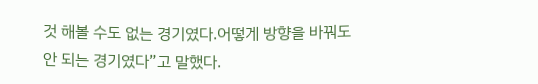것 해볼 수도 없는 경기였다.어떻게 방향을 바꿔도 안 되는 경기였다”고 말했다.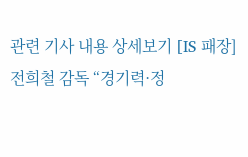관련 기사 내용 상세보기 [IS 패장] 전희철 감독 “경기력·정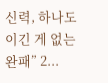신력, 하나도 이긴 게 없는 완패” 2...